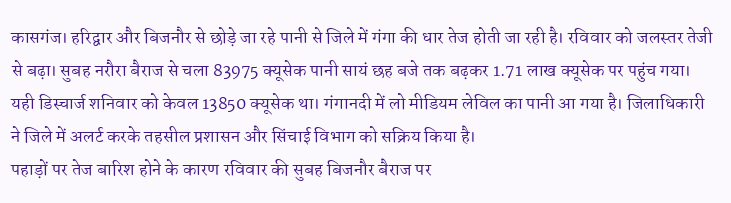कासगंज। हरिद्वार और बिजनौर से छोड़े जा रहे पानी से जिले में गंगा की धार तेज होती जा रही है। रविवार को जलस्तर तेजी से बढ़ा। सुबह नरौरा बैराज से चला 83975 क्यूसेक पानी सायं छह बजे तक बढ़कर 1.71 लाख क्यूसेक पर पहुंच गया। यही डिस्चार्ज शनिवार को केवल 13850 क्यूसेक था। गंगानदी में लो मीडियम लेविल का पानी आ गया है। जिलाधिकारी ने जिले में अलर्ट करके तहसील प्रशासन और सिंचाई विभाग को सक्रिय किया है।
पहाड़ों पर तेज बारिश होने के कारण रविवार की सुबह बिजनौर बैराज पर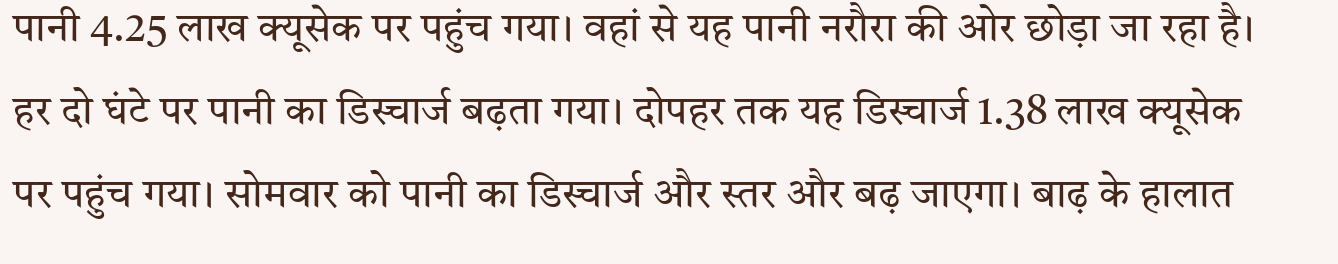पानी 4.25 लाख क्यूसेक पर पहुंच गया। वहां से यह पानी नरौरा की ओर छोड़ा जा रहा है। हर दो घंटे पर पानी का डिस्चार्ज बढ़ता गया। दोपहर तक यह डिस्चार्ज 1.38 लाख क्यूसेक पर पहुंच गया। सोमवार को पानी का डिस्चार्ज और स्तर और बढ़ जाएगा। बाढ़ के हालात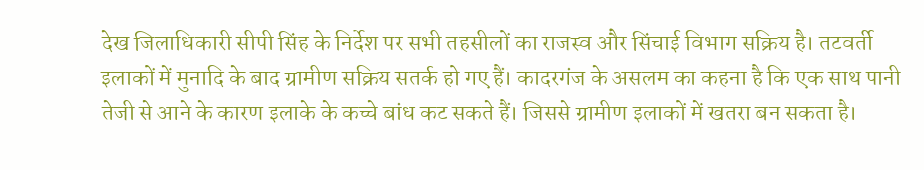देख जिलाधिकारी सीपी सिंह के निर्देश पर सभी तहसीलों का राजस्व और सिंचाई विभाग सक्रिय है। तटवर्ती इलाकों में मुनादि के बाद ग्रामीण सक्रिय सतर्क हो गए हैं। कादरगंज के असलम का कहना है कि एक साथ पानी तेजी से आने के कारण इलाके के कच्चे बांध कट सकते हैं। जिससे ग्रामीण इलाकों में खतरा बन सकता है।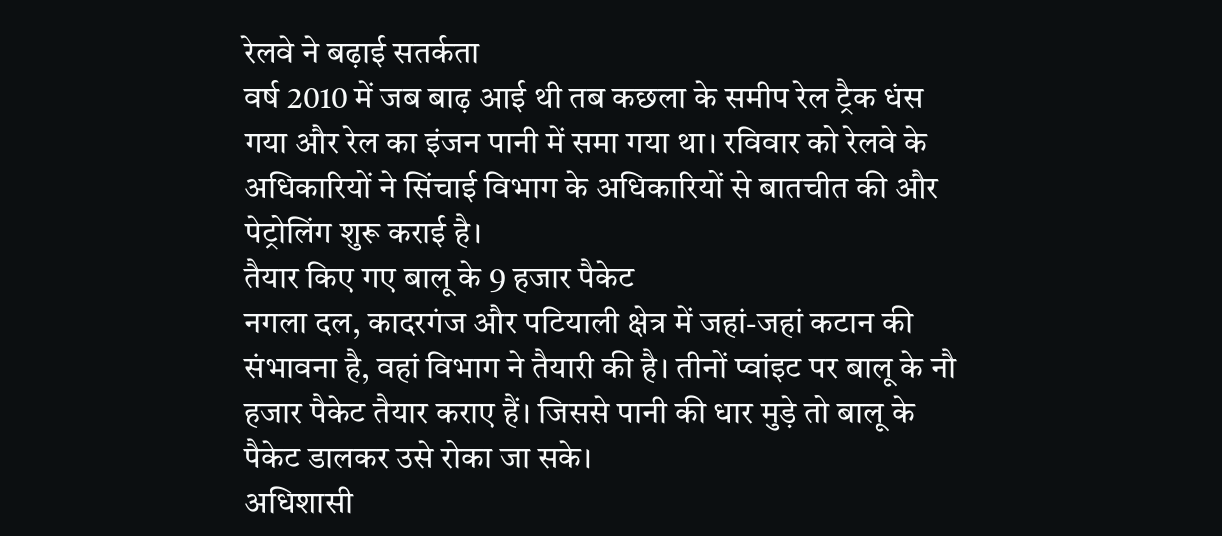रेलवे ने बढ़ाई सतर्कता
वर्ष 2010 में जब बाढ़ आई थी तब कछला के समीप रेल ट्रैक धंस गया और रेल का इंजन पानी में समा गया था। रविवार को रेलवे के अधिकारियों ने सिंचाई विभाग के अधिकारियों से बातचीत की और पेट्रोलिंग शुरू कराई है।
तैयार किए गए बालू के 9 हजार पैकेट
नगला दल, कादरगंज और पटियाली क्षेत्र में जहां-जहां कटान की संभावना है, वहां विभाग ने तैयारी की है। तीनों प्वांइट पर बालू के नौ हजार पैकेट तैयार कराए हैं। जिससे पानी की धार मुड़े तो बालू के पैकेट डालकर उसे रोका जा सके।
अधिशासी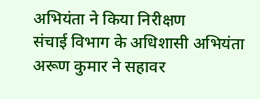अभियंता ने किया निरीक्षण
संचाई विभाग के अधिशासी अभियंता अरूण कुमार ने सहावर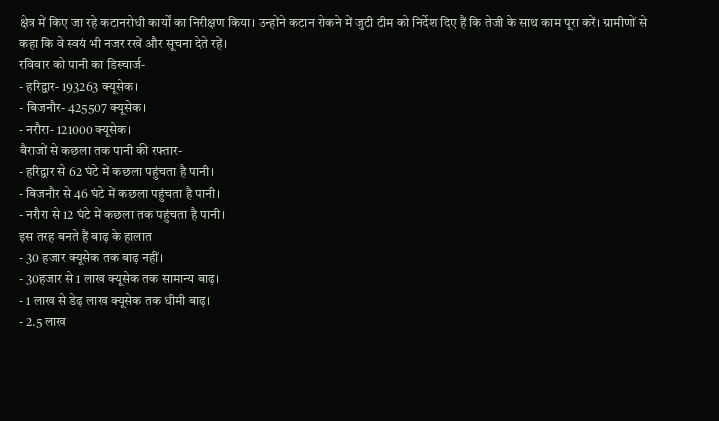क्षेत्र में किए जा रहे कटानरोधी कार्यों का निरीक्षण किया। उन्होंने कटान रोकने में जुटी टीम को निर्देश दिए हैं कि तेजी के साथ काम पूरा करें। ग्रामीणों से कहा कि वे स्वयं भी नजर रखें और सूचना देते रहें।
रविवार को पानी का डिस्चार्ज-
- हरिद्वार- 193263 क्यूसेक।
- बिजनौर- 425507 क्यूसेक।
- नरौरा- 121000 क्यूसेक।
बैराजों से कछला तक पानी की रफ्तार-
- हरिद्वार से 62 घंटे में कछला पहुंचता है पानी।
- बिजनौर से 46 घंटे में कछला पहुंचता है पानी।
- नरौरा से 12 घंटे में कछला तक पहुंचता है पानी।
इस तरह बनते हैं बाढ़ के हालात
- 30 हजार क्यूसेक तक बाढ़ नहीं।
- 30हजार से 1 लाख क्यूसेक तक सामान्य बाढ़।
- 1 लाख से डेढ़ लाख क्यूसेक तक धीमी बाढ़।
- 2.5 लाख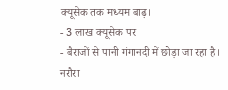क्यूसेक तक मध्यम बाढ़।
- 3 लाख क्यूसेक पर
- बैराजों से पानी गंगानदी में छोड़ा जा रहा है। नरौरा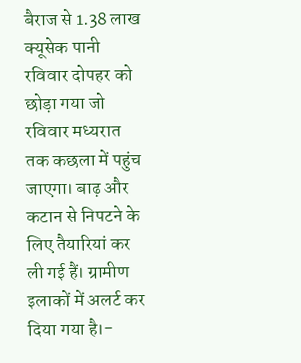बैराज से 1.38 लाख क्यूसेक पानी रविवार दोपहर को छोड़ा गया जो रविवार मध्यरात तक कछला में पहुंच जाएगा। बाढ़ और कटान से निपटने के लिए तैयारियां कर ली गई हैं। ग्रामीण इलाकों में अलर्ट कर दिया गया है।-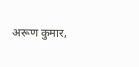अरूण कुमार,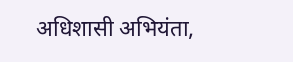अधिशासी अभियंता,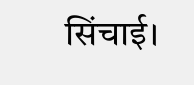सिंचाई।